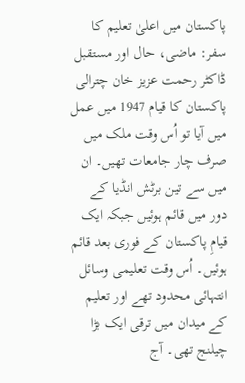پاکستان میں اعلیٰ تعلیم کا سفر: ماضی، حال اور مستقبل
ڈاکٹر رحمت عزیز خان چترالی
پاکستان کا قیام 1947 میں عمل میں آیا تو اُس وقت ملک میں صرف چار جامعات تھیں۔ ان میں سے تین برٹش انڈیا کے دور میں قائم ہوئیں جبکہ ایک قیامِ پاکستان کے فوری بعد قائم ہوئیں۔ اُس وقت تعلیمی وسائل انتہائی محدود تھے اور تعلیم کے میدان میں ترقی ایک بڑا چیلنج تھی۔ آج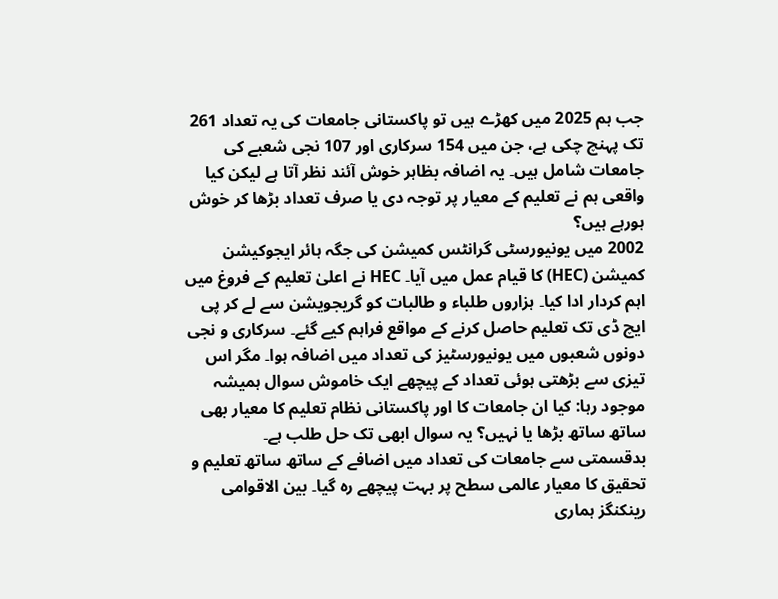جب ہم 2025 میں کھڑے ہیں تو پاکستانی جامعات کی یہ تعداد 261 تک پہنچ چکی ہے، جن میں 154 سرکاری اور 107 نجی شعبے کی جامعات شامل ہیں۔ یہ اضافہ بظاہر خوش آئند نظر آتا ہے لیکن کیا واقعی ہم نے تعلیم کے معیار پر توجہ دی یا صرف تعداد بڑھا کر خوش ہورہے ہیں؟
2002 میں یونیورسٹی گرانٹس کمیشن کی جگہ ہائر ایجوکیشن کمیشن (HEC) کا قیام عمل میں آیا۔ HEC نے اعلیٰ تعلیم کے فروغ میں اہم کردار ادا کیا۔ ہزاروں طلباء و طالبات کو گریجویشن سے لے کر پی ایچ ڈی تک تعلیم حاصل کرنے کے مواقع فراہم کیے گئے۔ سرکاری و نجی دونوں شعبوں میں یونیورسٹیز کی تعداد میں اضافہ ہوا۔ مگر اس تیزی سے بڑھتی ہوئی تعداد کے پیچھے ایک خاموش سوال ہمیشہ موجود رہا: کیا ان جامعات کا اور پاکستانی نظام تعلیم کا معیار بھی ساتھ ساتھ بڑھا یا نہیں؟ یہ سوال ابھی تک حل طلب ہے۔
بدقسمتی سے جامعات کی تعداد میں اضافے کے ساتھ ساتھ تعلیم و تحقیق کا معیار عالمی سطح پر بہت پیچھے رہ گیا۔ بین الاقوامی رینکنگز ہماری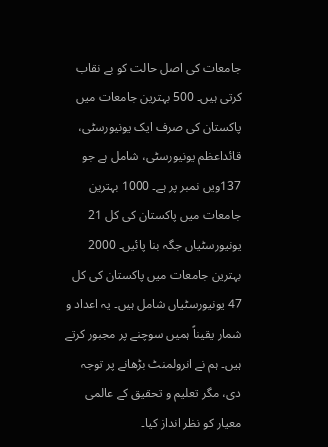جامعات کی اصل حالت کو بے نقاب کرتی ہیں۔ 500 بہترین جامعات میں پاکستان کی صرف ایک یونیورسٹی، قائداعظم یونیورسٹی، شامل ہے جو 137ویں نمبر پر ہے۔ 1000 بہترین جامعات میں پاکستان کی کل 21 یونیورسٹیاں جگہ بنا پائیں۔ 2000 بہترین جامعات میں پاکستان کی کل 47 یونیورسٹیاں شامل ہیں۔ یہ اعداد و شمار یقیناً ہمیں سوچنے پر مجبور کرتے ہیں۔ ہم نے انرولمنٹ بڑھانے پر توجہ دی، مگر تعلیم و تحقیق کے عالمی معیار کو نظر انداز کیا۔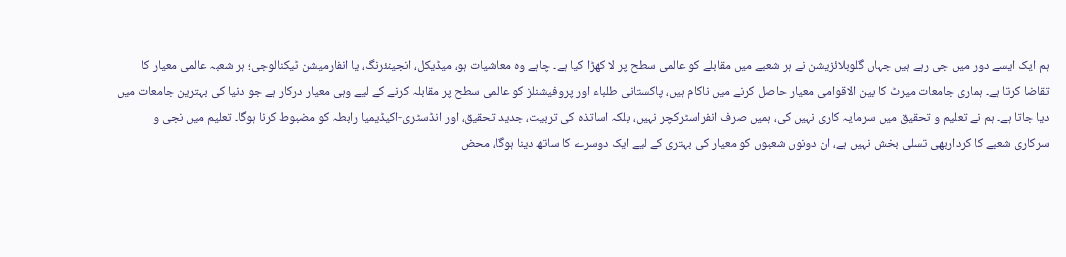ہم ایک ایسے دور میں جی رہے ہیں جہاں گلوبلائزیشن نے ہر شعبے میں مقابلے کو عالمی سطح پر لا کھڑا کیا ہے۔ چاہے وہ معاشیات ہو، میڈیکل، انجینئرنگ، یا انفارمیشن ٹیکنالوجی؛ ہر شعبہ عالمی معیار کا تقاضا کرتا ہے۔ ہماری جامعات میرٹ کا بین الاقوامی معیار حاصل کرنے میں ناکام ہیں، پاکستانی طلباء اور پروفیشنلز کو عالمی سطح پر مقابلہ کرنے کے لیے وہی معیار درکار ہے جو دنیا کی بہترین جامعات میں دیا جاتا ہے۔ ہم نے تعلیم و تحقیق میں سرمایہ کاری نہیں کی، ہمیں صرف انفراسٹرکچر نہیں، بلکہ اساتذہ کی تربیت، جدید تحقیق، اور انڈسٹری-اکیڈیمیا رابطہ کو مضبوط کرنا ہوگا۔ تعلیم میں نجی و سرکاری شعبے کا کرداربھی تسلی بخش نہیں ہے، ان دونوں شعبوں کو معیار کی بہتری کے لیے ایک دوسرے کا ساتھ دینا ہوگا، محض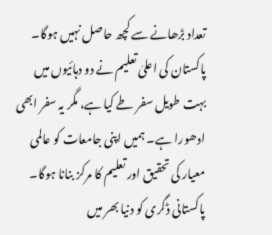تعداد بڑھانے سے کچھ حاصل نہیں ہوگا۔
پاکستان کی اعلیٰ تعلیم نے دو دہائیوں میں بہت طویل سفر طے کیا ہے، مگر یہ سفر ابھی ادھورا ہے۔ ہمیں اپنی جامعات کو عالمی معیار کی تحقیق اور تعلیم کا مرکز بنانا ہوگا۔ پاکستانی ڈگری کو دنیا بھر میں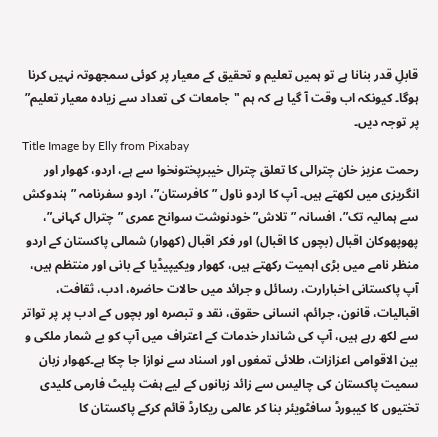قابلِ قدر بنانا ہے تو ہمیں تعلیم و تحقیق کے معیار پر کوئی سمجھوتہ نہیں کرنا ہوگا۔ کیونکہ اب وقت آ گیا ہے کہ ہم "جامعات کی تعداد سے زیادہ معیار تعلیم” پر توجہ دیں۔
Title Image by Elly from Pixabay
رحمت عزیز خان چترالی کا تعلق چترال خیبرپختونخوا سے ہے، اردو، کھوار اور انگریزی میں لکھتے ہیں۔ آپ کا اردو ناول ”کافرستان”، اردو سفرنامہ ”ہندوکش سے ہمالیہ تک”، افسانہ ”تلاش” خودنوشت سوانح عمری ”چترال کہانی”، پھوپھوکان اقبال (بچوں کا اقبال) اور فکر اقبال (کھوار) شمالی پاکستان کے اردو منظر نامے میں بڑی اہمیت رکھتے ہیں، کھوار ویکیپیڈیا کے بانی اور منتظم ہیں، آپ پاکستانی اخبارارت، رسائل و جرائد میں حالات حاضرہ، ادب، ثقافت، اقبالیات، قانون، جرائم، انسانی حقوق، نقد و تبصرہ اور بچوں کے ادب پر پر تواتر سے لکھ رہے ہیں، آپ کی شاندار خدمات کے اعتراف میں آپ کو بے شمار ملکی و بین الاقوامی اعزازات، طلائی تمغوں اور اسناد سے نوازا جا چکا ہے۔کھوار زبان سمیت پاکستان کی چالیس سے زائد زبانوں کے لیے ہفت پلیٹ فارمی کلیدی تختیوں کا کیبورڈ سافٹویئر بنا کر عالمی ریکارڈ قائم کرکے پاکستان کا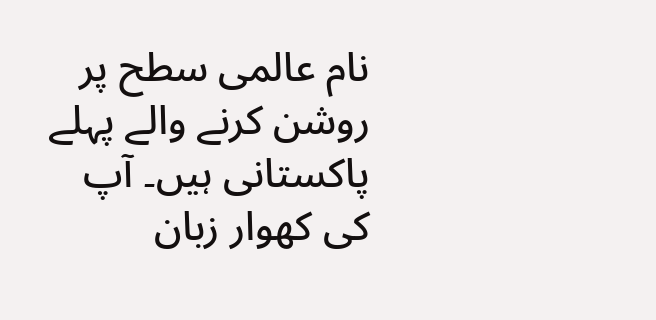نام عالمی سطح پر روشن کرنے والے پہلے پاکستانی ہیں۔ آپ کی کھوار زبان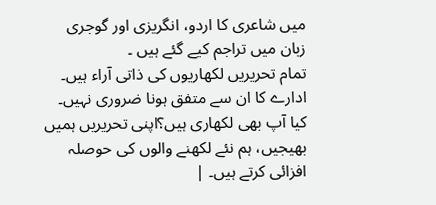میں شاعری کا اردو، انگریزی اور گوجری زبان میں تراجم کیے گئے ہیں ۔
تمام تحریریں لکھاریوں کی ذاتی آراء ہیں۔ ادارے کا ان سے متفق ہونا ضروری نہیں۔
کیا آپ بھی لکھاری ہیں؟اپنی تحریریں ہمیں بھیجیں، ہم نئے لکھنے والوں کی حوصلہ افزائی کرتے ہیں۔ |